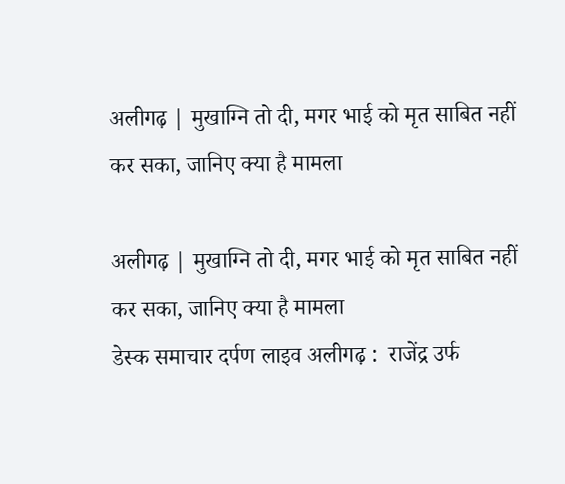अलीगढ़ | मुखाग्नि तो दी, मगर भाई को मृत साबित नहीं कर सका, जानिए क्‍या है मामला

अलीगढ़ | मुखाग्नि तो दी, मगर भाई को मृत साबित नहीं कर सका, जानिए क्‍या है मामला
डेस्क समाचार दर्पण लाइव अलीगढ़ :  राजेंद्र उर्फ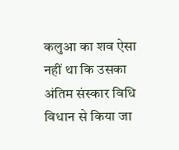कलुआ का शव ऐसा नहीं था कि उसका अंतिम संस्कार विधि विधान से किया जा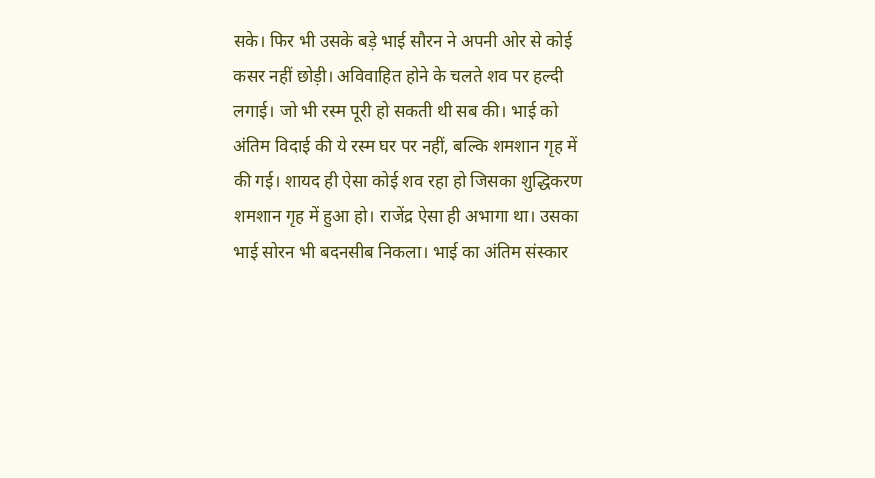सके। फिर भी उसके बड़े भाई सौरन ने अपनी ओर से कोई कसर नहीं छोड़ी। अविवाहित होने के चलते शव पर हल्दी लगाई। जो भी रस्म पूरी हो सकती थी सब की। भाई को अंतिम विदाई की ये रस्म घर पर नहीं, बल्कि शमशान गृह में की गई। शायद ही ऐसा कोई शव रहा हो जिसका शुद्धिकरण शमशान गृह में हुआ हो। राजेंद्र ऐसा ही अभागा था। उसका भाई सोरन भी बदनसीब निकला। भाई का अंतिम संस्कार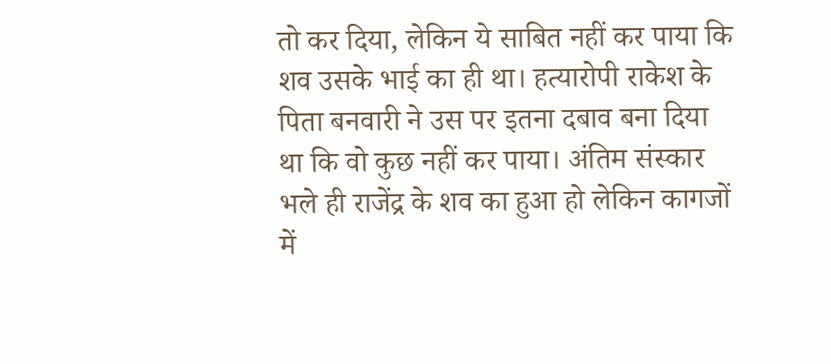तो कर दिया, लेकिन ये साबित नहीं कर पाया कि शव उसके भाई का ही था। हत्यारोपी राकेश के पिता बनवारी ने उस पर इतना दबाव बना दिया था कि वो कुछ नहीं कर पाया। अंतिम संस्कार भले ही राजेंद्र के शव का हुआ हो लेकिन कागजों में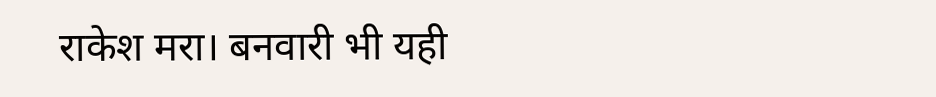राकेश मरा। बनवारी भी यही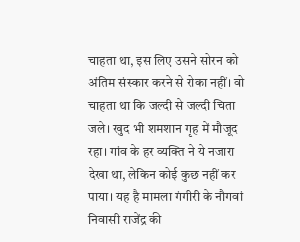चाहता था, इस लिए उसने सोरन को अंतिम संस्कार करने से रोका नहीं। वो चाहता था कि जल्दी से जल्दी चिता जले। खुद भी शमशान गृह में मौजूद रहा। गांव के हर व्यक्ति ने ये नजारा देखा था, लेकिन कोई कुछ नहीं कर पाया। यह है मामला गंगीरी के नौगवां निवासी राजेंद्र की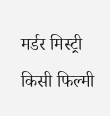मर्डर मिस्ट्री किसी फिल्मी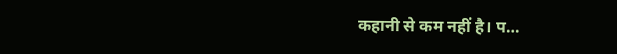कहानी से कम नहीं है। प…